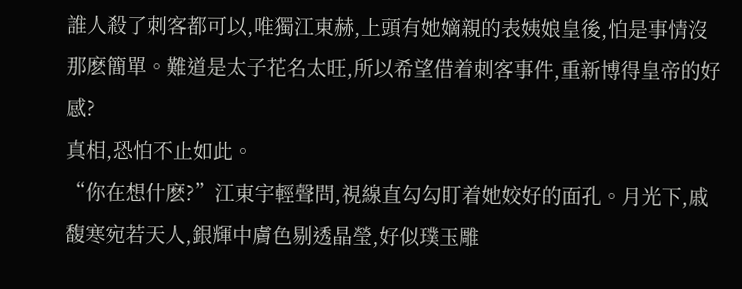誰人殺了刺客都可以,唯獨江東赫,上頭有她嫡親的表姨娘皇後,怕是事情沒那麽簡單。難道是太子花名太旺,所以希望借着刺客事件,重新博得皇帝的好感?
真相,恐怕不止如此。
“你在想什麽?”江東宇輕聲問,視線直勾勾盯着她姣好的面孔。月光下,戚馥寒宛若天人,銀輝中膚色剔透晶瑩,好似璞玉雕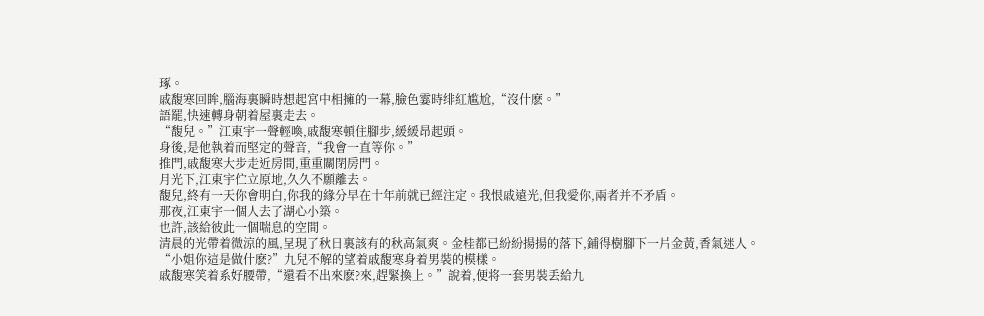琢。
戚馥寒回眸,腦海裏瞬時想起宮中相擁的一幕,臉色霎時绯紅尴尬,“沒什麽。”
語罷,快速轉身朝着屋裏走去。
“馥兒。”江東宇一聲輕喚,戚馥寒頓住腳步,緩緩昂起頭。
身後,是他執着而堅定的聲音,“我會一直等你。”
推門,戚馥寒大步走近房間,重重關閉房門。
月光下,江東宇伫立原地,久久不願離去。
馥兒,終有一天你會明白,你我的緣分早在十年前就已經注定。我恨戚遠光,但我愛你,兩者并不矛盾。
那夜,江東宇一個人去了湖心小築。
也許,該給彼此一個喘息的空間。
清晨的光帶着微涼的風,呈現了秋日裏該有的秋高氣爽。金桂都已紛紛揚揚的落下,鋪得樹腳下一片金黃,香氣迷人。
“小姐你這是做什麽?”九兒不解的望着戚馥寒身着男裝的模樣。
戚馥寒笑着系好腰帶,“還看不出來麽?來,趕緊換上。”說着,便将一套男裝丢給九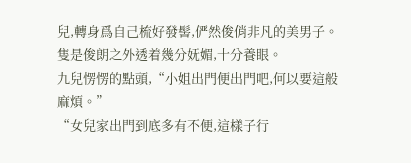兒,轉身爲自己梳好發髻,俨然俊俏非凡的美男子。隻是俊朗之外透着幾分妩媚,十分養眼。
九兒愣愣的點頭,“小姐出門便出門吧,何以要這般麻煩。”
“女兒家出門到底多有不便,這樣子行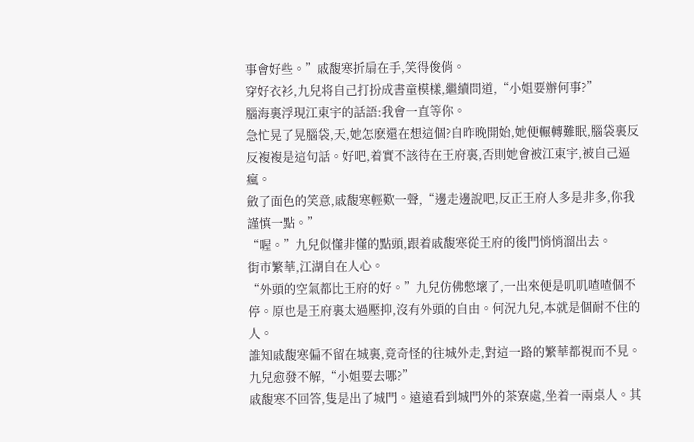事會好些。”戚馥寒折扇在手,笑得俊俏。
穿好衣衫,九兒将自己打扮成書童模樣,繼續問道,“小姐要辦何事?”
腦海裏浮現江東宇的話語:我會一直等你。
急忙晃了晃腦袋,天,她怎麽還在想這個?自昨晚開始,她便輾轉難眠,腦袋裏反反複複是這句話。好吧,着實不該待在王府裏,否則她會被江東宇,被自己逼瘋。
斂了面色的笑意,戚馥寒輕歎一聲,“邊走邊說吧,反正王府人多是非多,你我謹慎一點。”
“喔。”九兒似懂非懂的點頭,跟着戚馥寒從王府的後門悄悄溜出去。
街市繁華,江湖自在人心。
“外頭的空氣都比王府的好。”九兒仿佛憋壞了,一出來便是叽叽喳喳個不停。原也是王府裏太過壓抑,沒有外頭的自由。何況九兒,本就是個耐不住的人。
誰知戚馥寒偏不留在城裏,竟奇怪的往城外走,對這一路的繁華都視而不見。
九兒愈發不解,“小姐要去哪?”
戚馥寒不回答,隻是出了城門。遠遠看到城門外的茶寮處,坐着一兩桌人。其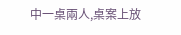中一桌兩人,桌案上放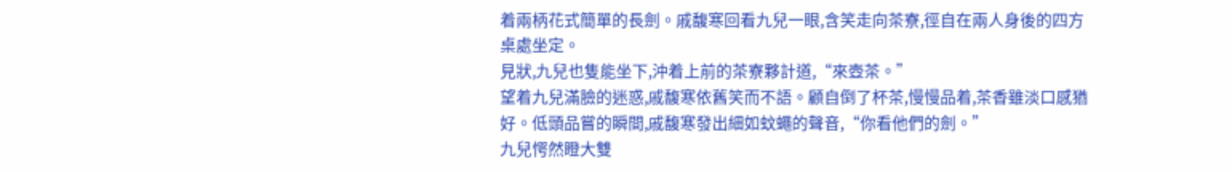着兩柄花式簡單的長劍。戚馥寒回看九兒一眼,含笑走向茶寮,徑自在兩人身後的四方桌處坐定。
見狀,九兒也隻能坐下,沖着上前的茶寮夥計道,“來壺茶。”
望着九兒滿臉的迷惑,戚馥寒依舊笑而不語。顧自倒了杯茶,慢慢品着,茶香雖淡口感猶好。低頭品嘗的瞬間,戚馥寒發出細如蚊蠅的聲音,“你看他們的劍。”
九兒愕然瞪大雙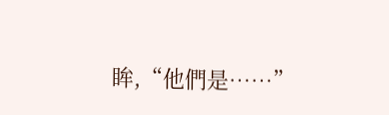眸,“他們是……”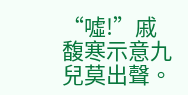“噓!”戚馥寒示意九兒莫出聲。